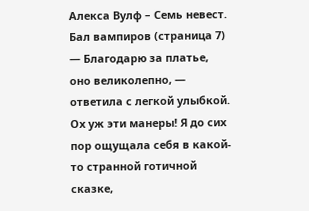Алекса Вулф – Семь невест. Бал вампиров (страница 7)
— Благодарю за платье, оно великолепно, — ответила с легкой улыбкой. Ох уж эти манеры! Я до сих пор ощущала себя в какой-то странной готичной сказке,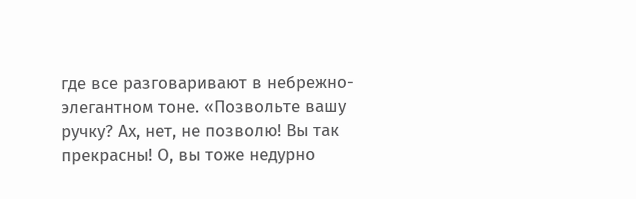где все разговаривают в небрежно-элегантном тоне. «Позвольте вашу ручку? Ах, нет, не позволю! Вы так прекрасны! О, вы тоже недурно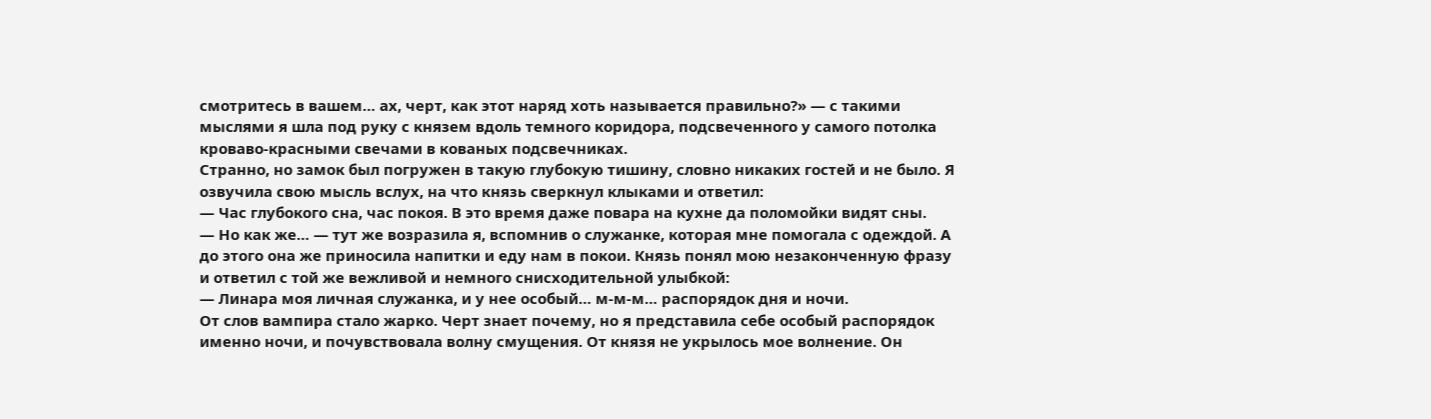смотритесь в вашем… ах, черт, как этот наряд хоть называется правильно?» — с такими мыслями я шла под руку с князем вдоль темного коридора, подсвеченного у самого потолка кроваво-красными свечами в кованых подсвечниках.
Странно, но замок был погружен в такую глубокую тишину, словно никаких гостей и не было. Я озвучила свою мысль вслух, на что князь сверкнул клыками и ответил:
— Час глубокого сна, час покоя. В это время даже повара на кухне да поломойки видят сны.
— Но как же… — тут же возразила я, вспомнив о служанке, которая мне помогала с одеждой. А до этого она же приносила напитки и еду нам в покои. Князь понял мою незаконченную фразу и ответил с той же вежливой и немного снисходительной улыбкой:
— Линара моя личная служанка, и у нее особый… м-м-м… распорядок дня и ночи.
От слов вампира стало жарко. Черт знает почему, но я представила себе особый распорядок именно ночи, и почувствовала волну смущения. От князя не укрылось мое волнение. Он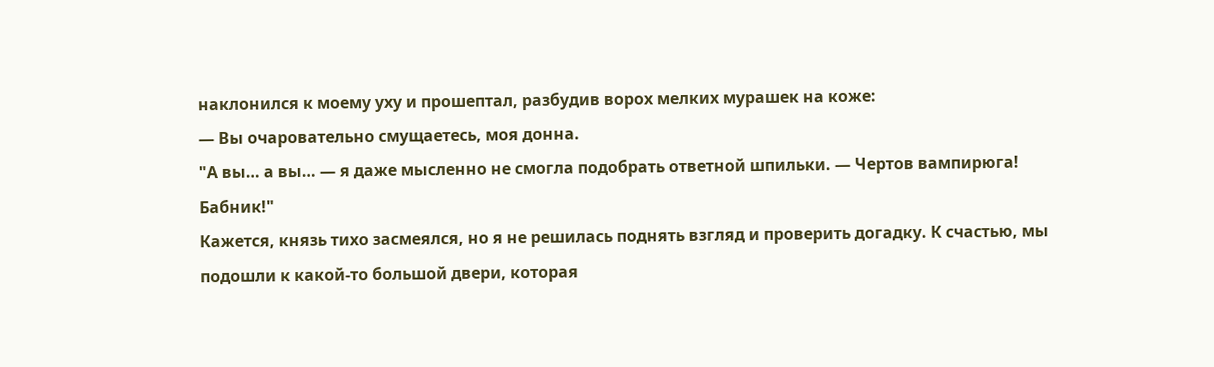наклонился к моему уху и прошептал, разбудив ворох мелких мурашек на коже:
— Вы очаровательно смущаетесь, моя донна.
"А вы… а вы… — я даже мысленно не смогла подобрать ответной шпильки. — Чертов вампирюга! Бабник!"
Кажется, князь тихо засмеялся, но я не решилась поднять взгляд и проверить догадку. К счастью, мы подошли к какой-то большой двери, которая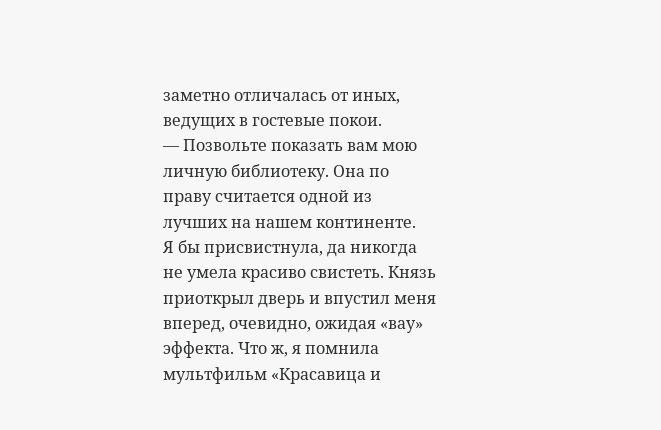заметно отличалась от иных, ведущих в гостевые покои.
— Позвольте показать вам мою личную библиотеку. Она по праву считается одной из лучших на нашем континенте.
Я бы присвистнула, да никогда не умела красиво свистеть. Князь приоткрыл дверь и впустил меня вперед, очевидно, ожидая «вау» эффекта. Что ж, я помнила мультфильм «Красавица и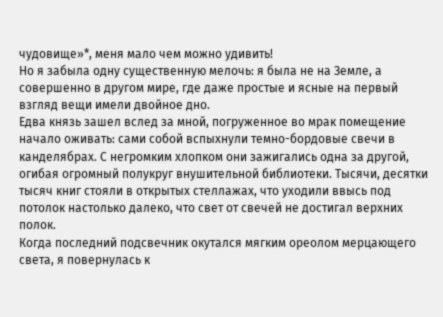чудовище»*, меня мало чем можно удивить!
Но я забыла одну существенную мелочь: я была не на Земле, а совершенно в другом мире, где даже простые и ясные на первый взгляд вещи имели двойное дно.
Едва князь зашел вслед за мной, погруженное во мрак помещение начало оживать: сами собой вспыхнули темно-бордовые свечи в канделябрах. С негромким хлопком они зажигались одна за другой, огибая огромный полукруг внушительной библиотеки. Тысячи, десятки тысяч книг стояли в открытых стеллажах, что уходили ввысь под потолок настолько далеко, что свет от свечей не достигал верхних полок.
Когда последний подсвечник окутался мягким ореолом мерцающего света, я повернулась к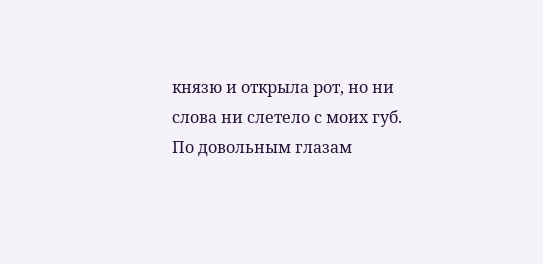князю и открыла рот, но ни слова ни слетело с моих губ. По довольным глазам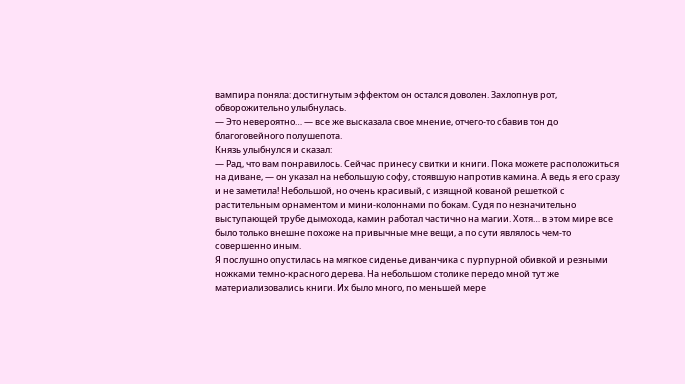вампира поняла: достигнутым эффектом он остался доволен. Захлопнув рот, обворожительно улыбнулась.
— Это невероятно… — все же высказала свое мнение, отчего-то сбавив тон до благоговейного полушепота.
Князь улыбнулся и сказал:
— Рад, что вам понравилось. Сейчас принесу свитки и книги. Пока можете расположиться на диване, — он указал на небольшую софу, стоявшую напротив камина. А ведь я его сразу и не заметила! Небольшой, но очень красивый, с изящной кованой решеткой с растительным орнаментом и мини-колоннами по бокам. Судя по незначительно выступающей трубе дымохода, камин работал частично на магии. Хотя… в этом мире все было только внешне похоже на привычные мне вещи, а по сути являлось чем-то совершенно иным.
Я послушно опустилась на мягкое сиденье диванчика с пурпурной обивкой и резными ножками темно-красного дерева. На небольшом столике передо мной тут же материализовались книги. Их было много, по меньшей мере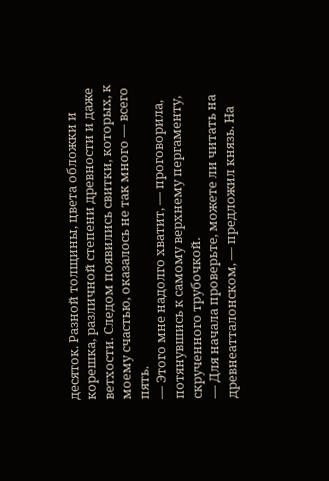десяток. Разной толщины, цвета обложки и корешка, различной степени древности и даже ветхости. Следом появились свитки, которых, к моему счастью, оказалось не так много — всего пять.
— Этого мне надолго хватит, — проговорила, потянувшись к самому верхнему пергаменту, скрученного трубочкой.
— Для начала проверьте, можете ли читать на древнеатталонском, — предложил князь. На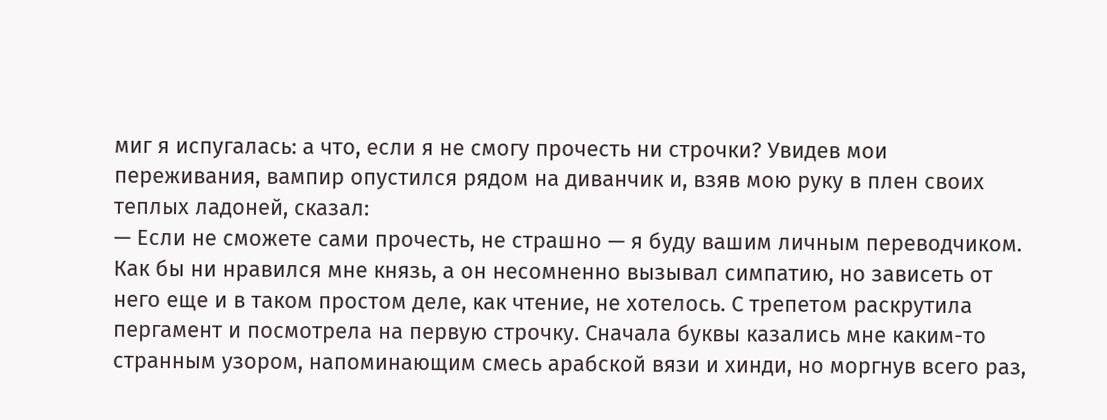миг я испугалась: а что, если я не смогу прочесть ни строчки? Увидев мои переживания, вампир опустился рядом на диванчик и, взяв мою руку в плен своих теплых ладоней, сказал:
— Если не сможете сами прочесть, не страшно — я буду вашим личным переводчиком.
Как бы ни нравился мне князь, а он несомненно вызывал симпатию, но зависеть от него еще и в таком простом деле, как чтение, не хотелось. С трепетом раскрутила пергамент и посмотрела на первую строчку. Сначала буквы казались мне каким-то странным узором, напоминающим смесь арабской вязи и хинди, но моргнув всего раз,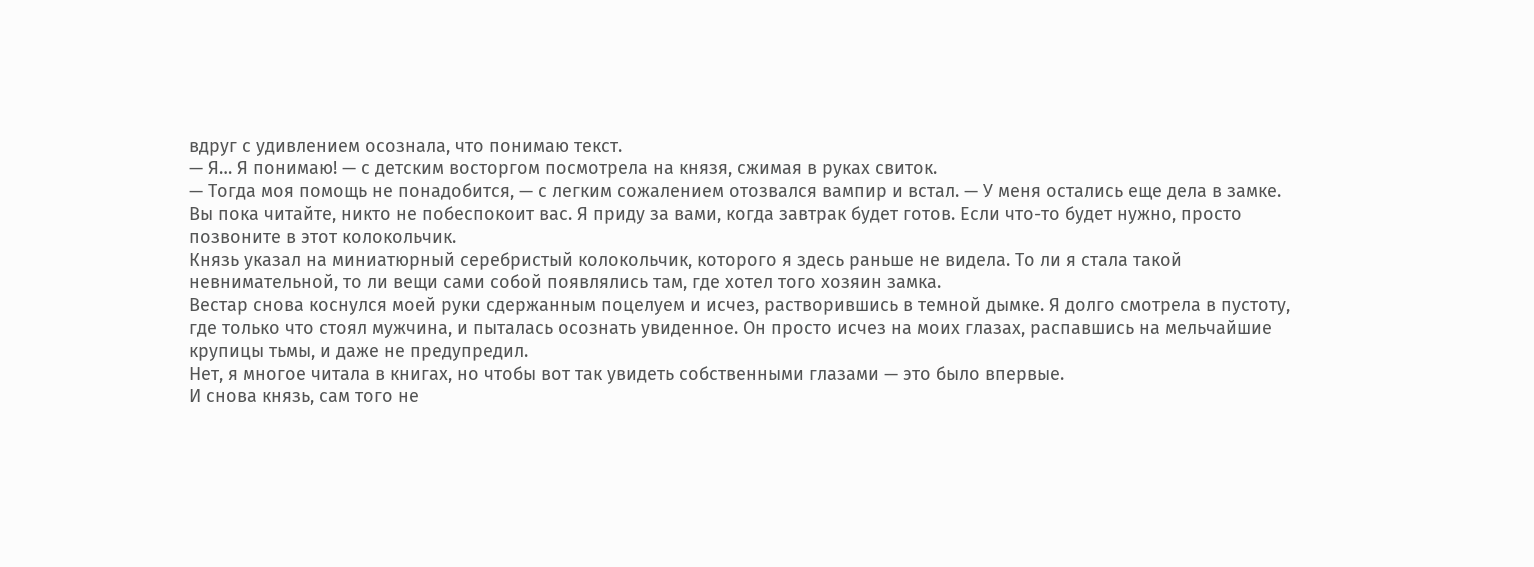вдруг с удивлением осознала, что понимаю текст.
— Я… Я понимаю! — с детским восторгом посмотрела на князя, сжимая в руках свиток.
— Тогда моя помощь не понадобится, — с легким сожалением отозвался вампир и встал. — У меня остались еще дела в замке. Вы пока читайте, никто не побеспокоит вас. Я приду за вами, когда завтрак будет готов. Если что-то будет нужно, просто позвоните в этот колокольчик.
Князь указал на миниатюрный серебристый колокольчик, которого я здесь раньше не видела. То ли я стала такой невнимательной, то ли вещи сами собой появлялись там, где хотел того хозяин замка.
Вестар снова коснулся моей руки сдержанным поцелуем и исчез, растворившись в темной дымке. Я долго смотрела в пустоту, где только что стоял мужчина, и пыталась осознать увиденное. Он просто исчез на моих глазах, распавшись на мельчайшие крупицы тьмы, и даже не предупредил.
Нет, я многое читала в книгах, но чтобы вот так увидеть собственными глазами — это было впервые.
И снова князь, сам того не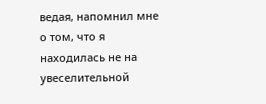ведая, напомнил мне о том, что я находилась не на увеселительной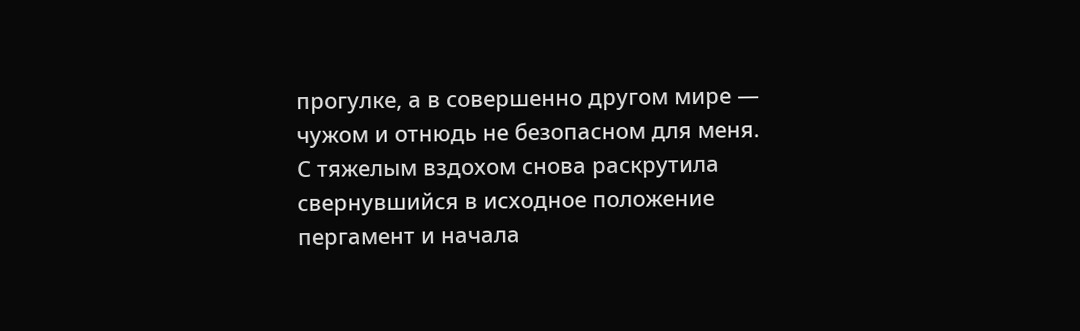прогулке, а в совершенно другом мире — чужом и отнюдь не безопасном для меня.
С тяжелым вздохом снова раскрутила свернувшийся в исходное положение пергамент и начала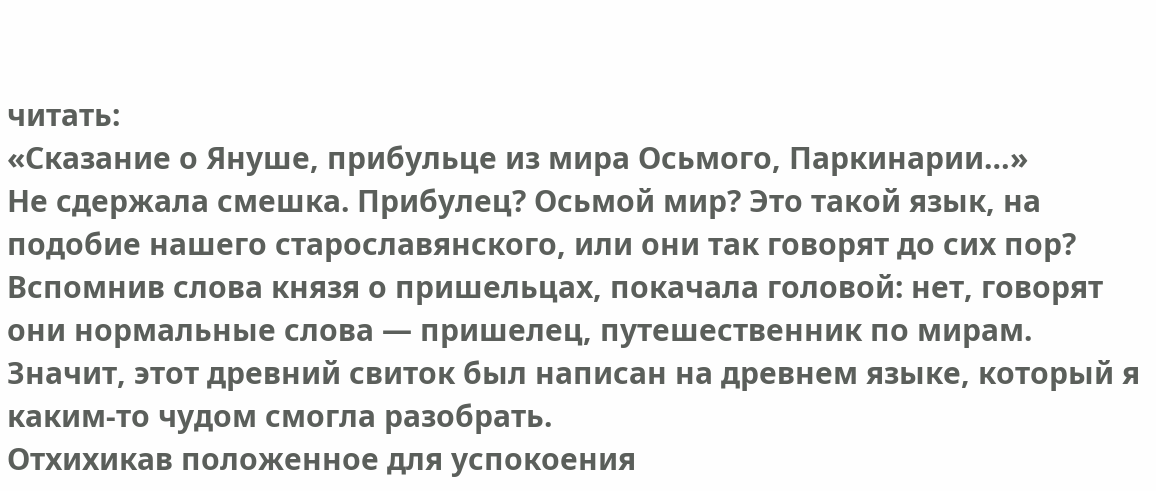читать:
«Сказание о Януше, прибульце из мира Осьмого, Паркинарии…»
Не сдержала смешка. Прибулец? Осьмой мир? Это такой язык, на подобие нашего старославянского, или они так говорят до сих пор? Вспомнив слова князя о пришельцах, покачала головой: нет, говорят они нормальные слова — пришелец, путешественник по мирам. Значит, этот древний свиток был написан на древнем языке, который я каким-то чудом смогла разобрать.
Отхихикав положенное для успокоения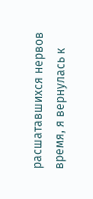расшатавшихся нервов время, я вернулась к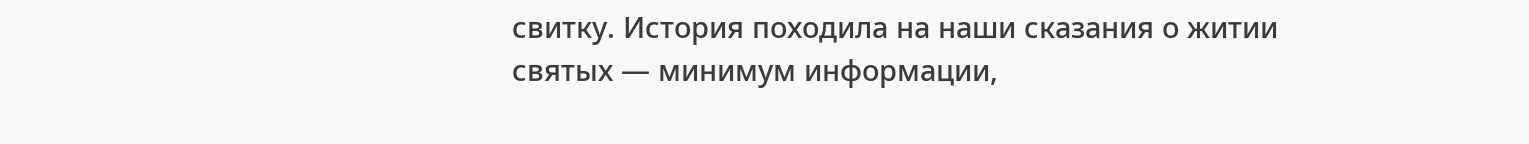свитку. История походила на наши сказания о житии святых — минимум информации,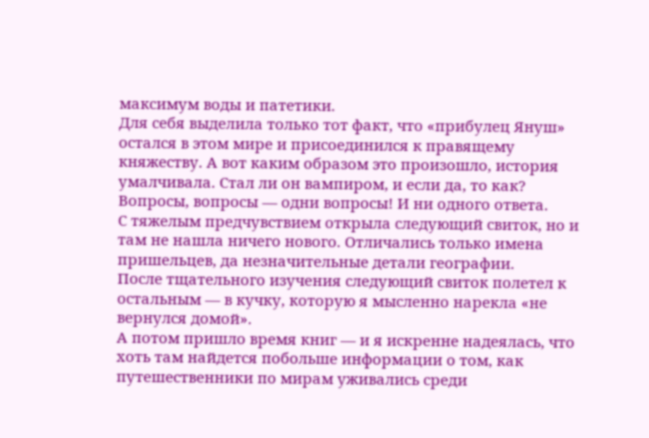максимум воды и патетики.
Для себя выделила только тот факт, что «прибулец Януш» остался в этом мире и присоединился к правящему княжеству. А вот каким образом это произошло, история умалчивала. Стал ли он вампиром, и если да, то как? Вопросы, вопросы — одни вопросы! И ни одного ответа.
С тяжелым предчувствием открыла следующий свиток, но и там не нашла ничего нового. Отличались только имена пришельцев, да незначительные детали географии.
После тщательного изучения следующий свиток полетел к остальным — в кучку, которую я мысленно нарекла «не вернулся домой».
А потом пришло время книг — и я искренне надеялась, что хоть там найдется побольше информации о том, как путешественники по мирам уживались среди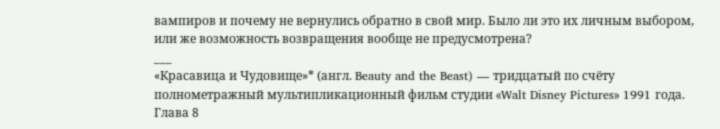вампиров и почему не вернулись обратно в свой мир. Было ли это их личным выбором, или же возможность возвращения вообще не предусмотрена?
___
«Красавица и Чудовище»* (англ. Beauty and the Beast) — тридцатый по счёту полнометражный мультипликационный фильм студии «Walt Disney Pictures» 1991 года.
Глава 8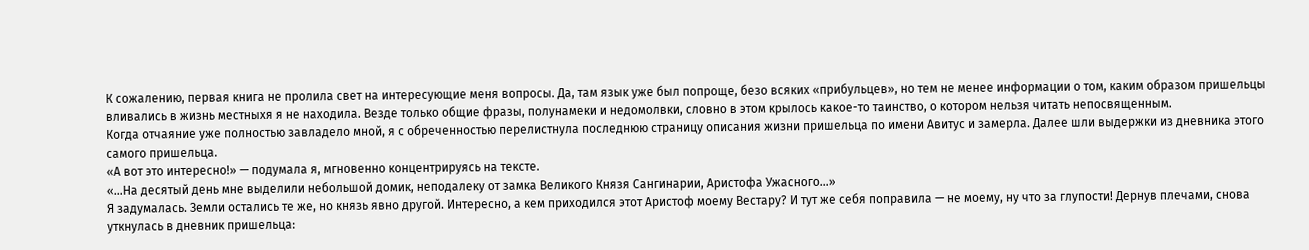К сожалению, первая книга не пролила свет на интересующие меня вопросы. Да, там язык уже был попроще, безо всяких «прибульцев», но тем не менее информации о том, каким образом пришельцы вливались в жизнь местныхя я не находила. Везде только общие фразы, полунамеки и недомолвки, словно в этом крылось какое-то таинство, о котором нельзя читать непосвященным.
Когда отчаяние уже полностью завладело мной, я с обреченностью перелистнула последнюю страницу описания жизни пришельца по имени Авитус и замерла. Далее шли выдержки из дневника этого самого пришельца.
«А вот это интересно!» — подумала я, мгновенно концентрируясь на тексте.
«…На десятый день мне выделили небольшой домик, неподалеку от замка Великого Князя Сангинарии, Аристофа Ужасного…»
Я задумалась. Земли остались те же, но князь явно другой. Интересно, а кем приходился этот Аристоф моему Вестару? И тут же себя поправила — не моему, ну что за глупости! Дернув плечами, снова уткнулась в дневник пришельца: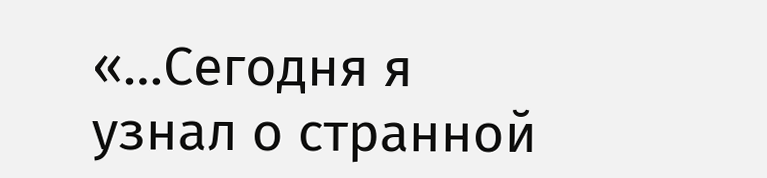«…Сегодня я узнал о странной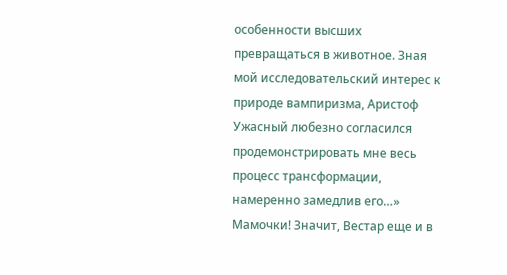особенности высших превращаться в животное. Зная мой исследовательский интерес к природе вампиризма, Аристоф Ужасный любезно согласился продемонстрировать мне весь процесс трансформации, намеренно замедлив его…»
Мамочки! Значит, Вестар еще и в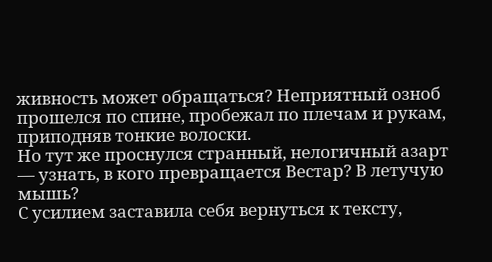живность может обращаться? Неприятный озноб прошелся по спине, пробежал по плечам и рукам, приподняв тонкие волоски.
Но тут же проснулся странный, нелогичный азарт — узнать, в кого превращается Вестар? В летучую мышь?
С усилием заставила себя вернуться к тексту,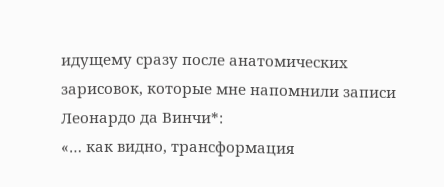идущему сразу после анатомических зарисовок, которые мне напомнили записи Леонардо да Винчи*:
«… как видно, трансформация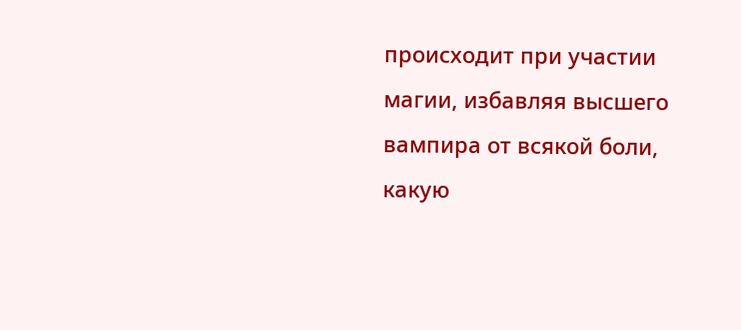происходит при участии магии, избавляя высшего вампира от всякой боли, какую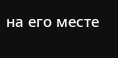на его месте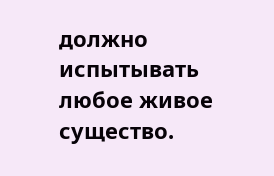должно испытывать любое живое существо.